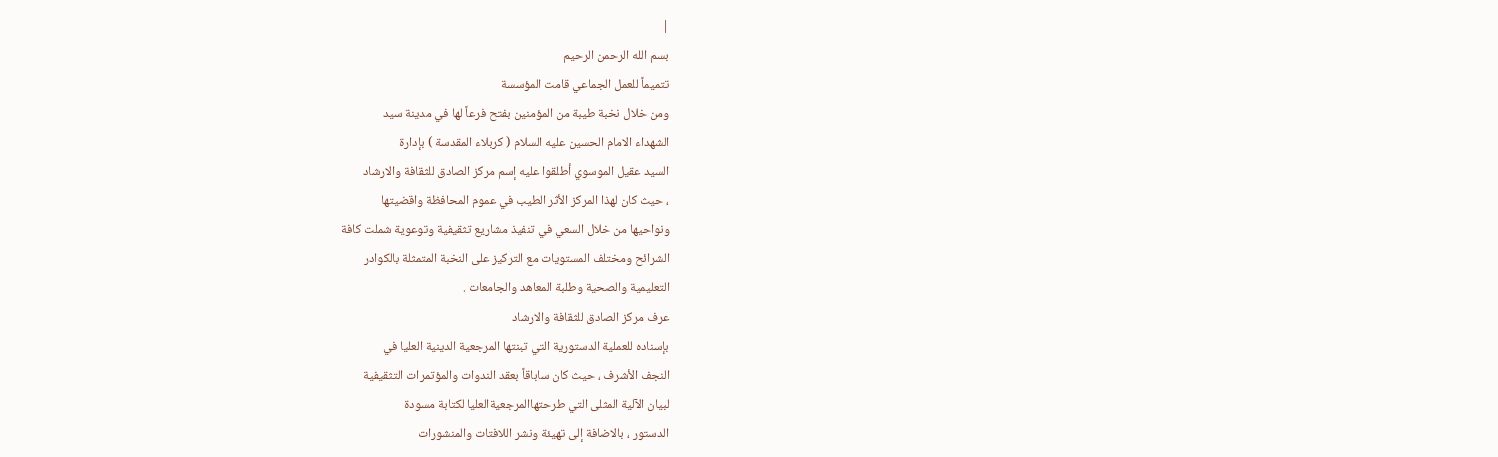|
بسم الله الرحمن الرحيم
تتميماً للعمل الجماعي قامت المؤسسة
ومن خلال نخبة طيبة من المؤمنين بفتح فرعاً لها في مدينة سيد
الشهداء الامام الحسين عليه السلام ( كربلاء المقدسة ) بإدارة
السيد عقيل الموسوي أطلقوا عليه إسم مركز الصادق للثقافة والارشاد
، حيث كان لهذا المركز الأثر الطيب في عموم المحافظة واقضيتها
ونواحيها من خلال السعي في تنفيذ مشاريع تثقيفية وتوعوية شملت كافة
الشرائح ومختلف المستويات مع التركيز على النخبة المتمثلة بالكوادر
التعليمية والصحية وطلبة المعاهد والجامعات .
عرف مركز الصادق للثقافة والارشاد
بإسناده للعملية الدستورية التي تبنتها المرجعية الدينية العليا في
النجف الأشرف ، حيث كان ساباقاً بعقد الندوات والمؤتمرات التثقيفية
لبيان الآلية المثلى التي طرحتهاالمرجعيةالعليا لكتابة مسودة
الدستور ، بالاضافة إلى تهيئة ونشر اللافتات والمنشورات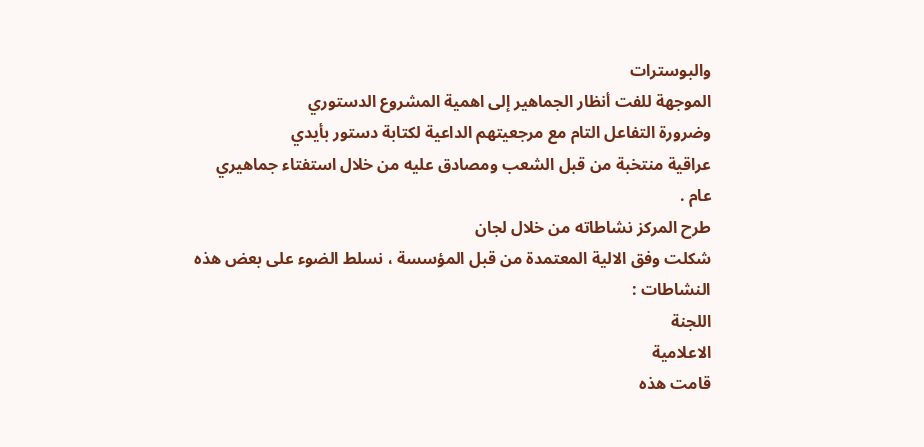والبوسترات
الموجهة للفت أنظار الجماهير إلى اهمية المشروع الدستوري
وضرورة التفاعل التام مع مرجعيتهم الداعية لكتابة دستور بأيدي
عراقية منتخبة من قبل الشعب ومصادق عليه من خلال استفتاء جماهيري
عام .
طرح المركز نشاطاته من خلال لجان
شكلت وفق الالية المعتمدة من قبل المؤسسة ، نسلط الضوء على بعض هذه
النشاطات :
اللجنة
الاعلامية
قامت هذه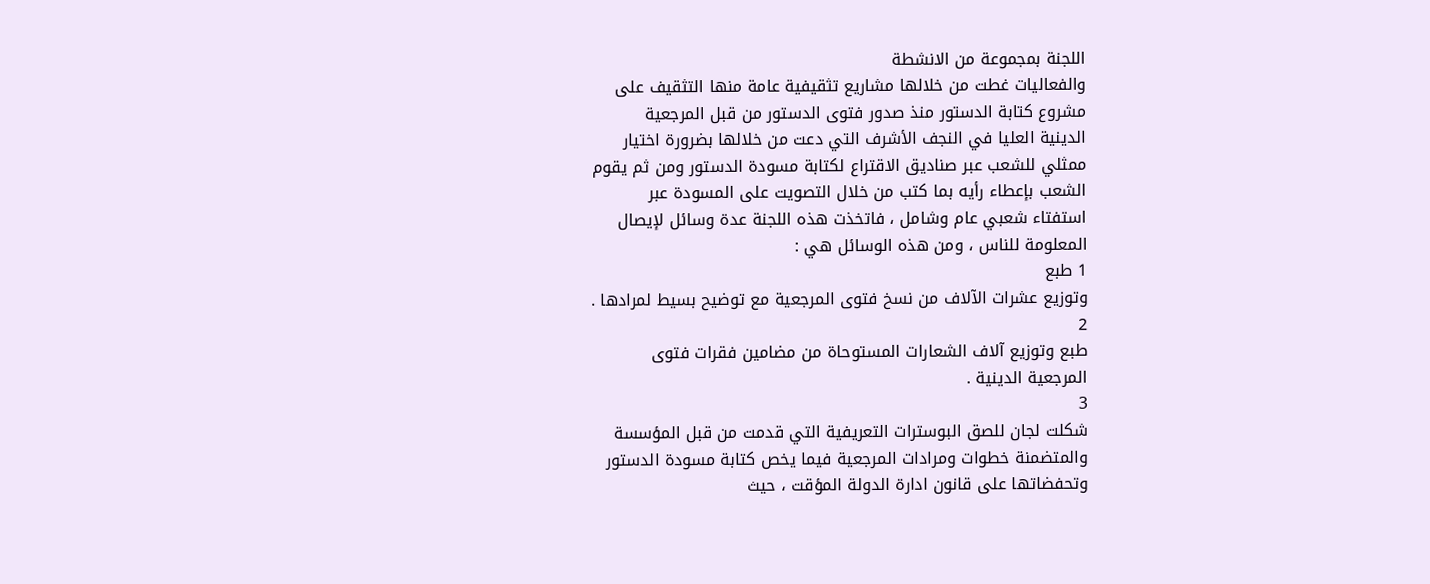اللجنة بمجموعة من الانشطة
والفعاليات غطت من خلالها مشاريع تثقيفية عامة منها التثقيف على
مشروع كتابة الدستور منذ صدور فتوى الدستور من قبل المرجعية
الدينية العليا في النجف الأشرف التي دعت من خلالها بضرورة اختيار
ممثلي للشعب عبر صناديق الاقتراع لكتابة مسودة الدستور ومن ثم يقوم
الشعب بإعطاء رأيه بما كتب من خلال التصويت على المسودة عبر
استفتاء شعبي عام وشامل ، فاتخذت هذه اللجنة عدة وسائل لإيصال
المعلومة للناس ، ومن هذه الوسائل هي :
1 طبع
وتوزيع عشرات الآلاف من نسخ فتوى المرجعية مع توضيح بسيط لمرادها .
2
طبع وتوزيع آلاف الشعارات المستوحاة من مضامين فقرات فتوى
المرجعية الدينية .
3
شكلت لجان للصق البوسترات التعريفية التي قدمت من قبل المؤسسة
والمتضمنة خطوات ومرادات المرجعية فيما يخص كتابة مسودة الدستور
وتحفضاتها على قانون ادارة الدولة المؤقت ، حيث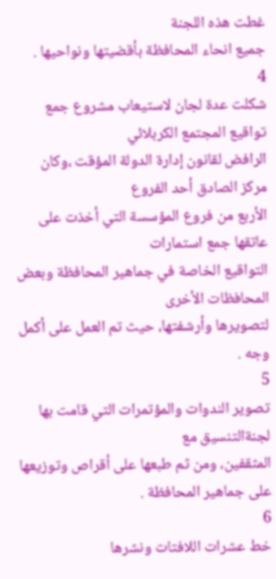غطت هذه اللجنة
جميع انحاء المحافظة بأقضيتها ونواحيها .
4
شكلت عدة لجان لاستيعاب مشروع جمع تواقيع المجتمع الكربلائي
الرافض لقانون إدارة الدولة المؤقت ،وكان مركز الصادق أحد الفروع
الأربع من فروع المؤسسة التي أخذت على عاتقها جمع استمارات
التواقيع الخاصة في جماهير المحافظة وبعض المحافظات الأخرى
لتصويرها وأرشفتها، حيث تم العمل على أكمل وجه .
5
تصوير الندوات والمؤتمرات التي قامت بها لجنةالتنسيق مع
المثقفين، ومن ثم طبعها على أقراص وتوزيعها على جماهير المحافظة .
6
خط عشرات اللافتات ونشرها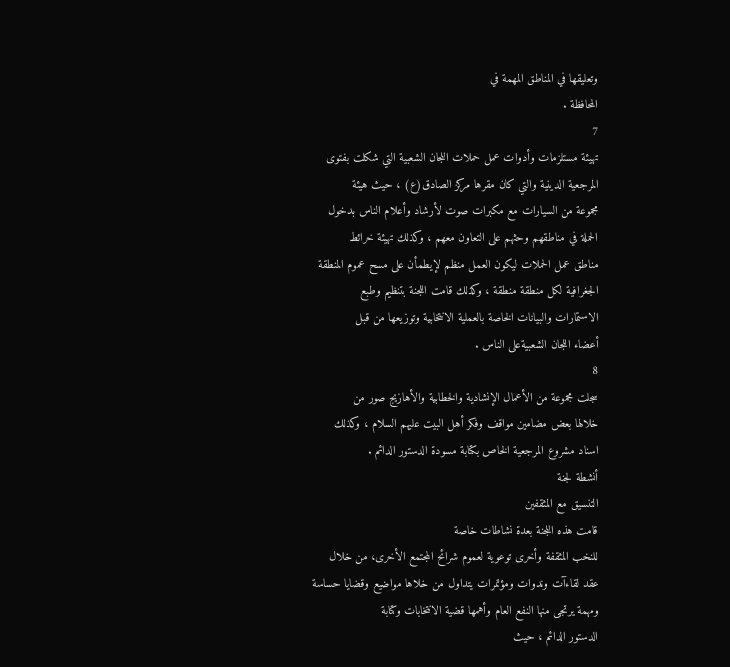وتعليقها في المناطق المهمة في
المحافظة .
7
تهيئة مستلزمات وأدوات عمل حملات اللجان الشعبية التي شكلت بفتوى
المرجعية الدينية والتي كان مقرها مركز الصادق(ع) ، حيث هيئة
مجموعة من السيارات مع مكبرات صوت لأرشاد وأعلام الناس بدخول
الحملة في مناطقهم وحثهم على التعاون معهم ، وكذلك تهيئة خرائط
مناطق عمل الحملات ليكون العمل منظم لإيطمأن على مسح عموم المنطقة
الجغرافية لكل منطقة منطقة ، وكذلك قامت اللجنة بتنظيم وطبع
الاستمارات والبيانات الخاصة بالعملية الانتخابية وتوزيعها من قبل
أعضاء اللجان الشعبيةعلى الناس .
8
سجلت مجموعة من الأعمال الإنشادية والخطابية والأهازيج صور من
خلالها بعض مضامين مواقف وفكر أهل البيت عليهم السلام ، وكذلك
اسناد مشروع المرجعية الخاص بكتابة مسودة الدستور الدائم .
أنشطة لجنة
التنسيق مع المثقفين
قامت هذه اللجنة بعدة نشاطات خاصة
للنخب المثقفة وأخرى توعوية لعموم شرائح المجتمع الأخرى، من خلال
عقد لقاءآت وندوات ومؤتمرات يتداول من خلاها مواضيع وقضايا حساسة
ومهمة يرتجى منها النفع العام وأهمها قضية الانتخابات وكتابة
الدستور الدائم ، حيث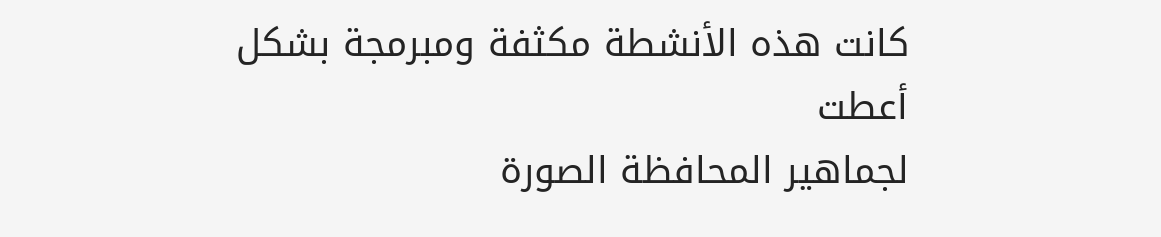كانت هذه الأنشطة مكثفة ومبرمجة بشكل أعطت
لجماهير المحافظة الصورة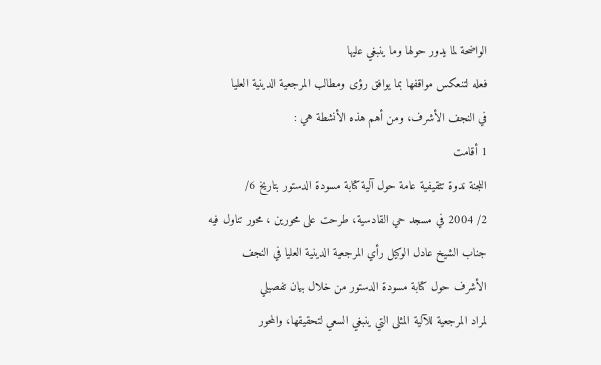الواضحة لما يدور حولها وما ينبغي عليها
فعله لتنعكس مواقفها بما يوافق رؤى ومطالب المرجعية الدينية العليا
في النجف الأشرف، ومن أهم هذه الأنشطة هي :
1 أقامت
اللجنة ندوة تثقيفية عامة حول آلية كتابة مسودة الدستور بتاريخ 6/
2/ 2004 في مسجد حي القادسية، طرحت على محورين ، محور تناول فيه
جناب الشيخ عادل الوكيل رأي المرجعية الدينية العليا في النجف
الأشرف حول كتابة مسودة الدستور من خلال بيان تفصيلي
لمراد المرجعية للآلية المثلى التي ينبغي السعي لتحقيقها، والمحور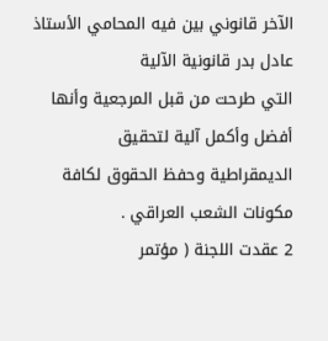الآخر قانوني بين فيه المحامي الأستاذ عادل بدر قانونية الآلية
التي طرحت من قبل المرجعية وأنها أفضل وأكمل آلية لتحقيق
الديمقراطية وحفظ الحقوق لكافة مكونات الشعب العراقي .
2 عقدت اللجنة ( مؤتمر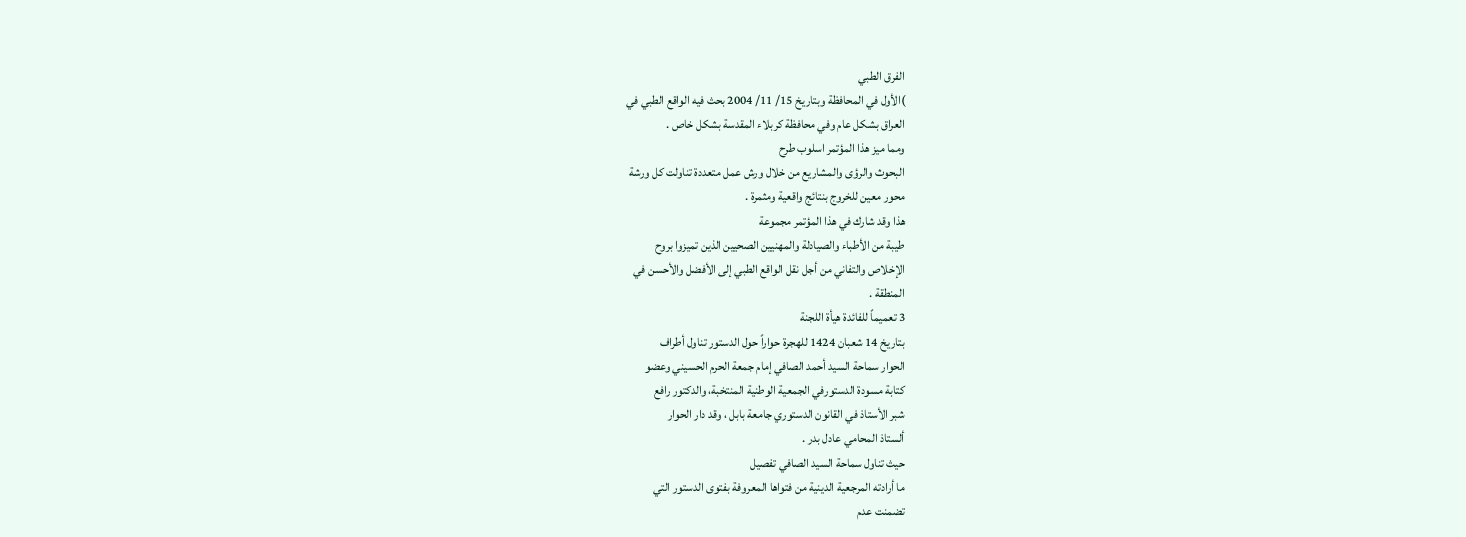الفرق الطبي
)الأول في المحافظة وبتاريخ 15/ 11/ 2004 بحث فيه الواقع الطبي في
العراق بشكل عام وفي محافظة كربلاء المقدسة بشكل خاص .
ومما ميز هذا المؤتمر اسلوب طرح
البحوث والرؤى والمشاريع من خلال ورش عمل متعددة تناولت كل ورشة
محور معين للخروج بنتائج واقعية ومثمرة .
هذا وقد شارك في هذا المؤتمر مجموعة
طيبة من الأطباء والصيادلة والمهنيين الصحيين الذين تميزوا بروح
الإخلاص والتفاني من أجل نقل الواقع الطبي إلى الأفضل والأحسن في
المنطقة .
3 تعميماً للفائدة هيأة اللجنة
بتاريخ 14 شعبان 1424 للهجرة حواراً حول الدستور تناول أطراف
الحوار سماحة السيد أحمد الصافي إمام جمعة الحرم الحسيني وعضو
كتابة مسودة الدستورفي الجمعية الوطنية المنتخبة، والدكتور رافع
شبر الأستاذ في القانون الدستوري جامعة بابل ، وقد دار الحوار
ألستاذ المحامي عادل بدر .
حيث تناول سماحة السيد الصافي تفصيل
ما أرادته المرجعية الدينية من فتواها المعروفة بفتوى الدستور التي
تضمنت عدم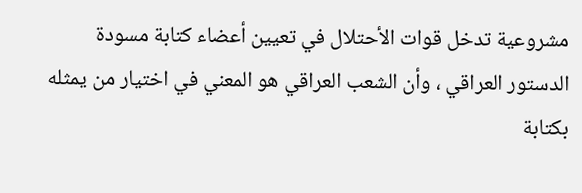مشروعية تدخل قوات الأحتلال في تعيين أعضاء كتابة مسودة
الدستور العراقي ، وأن الشعب العراقي هو المعني في اختيار من يمثله
بكتابة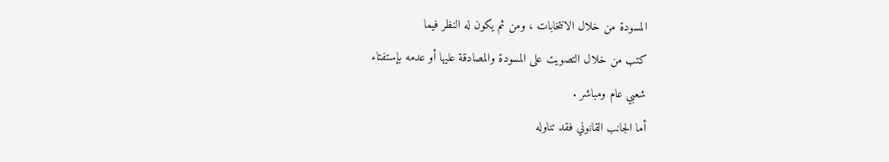المسودة من خلال الانتخابات ، ومن ثم يكون له النظر فيما
كتب من خلال التصويت على المسودة والمصادقة عليها أو عدمه بإستفتاء
شعبي عام ومباشر .
أما الجانب القانوني فقد تناوله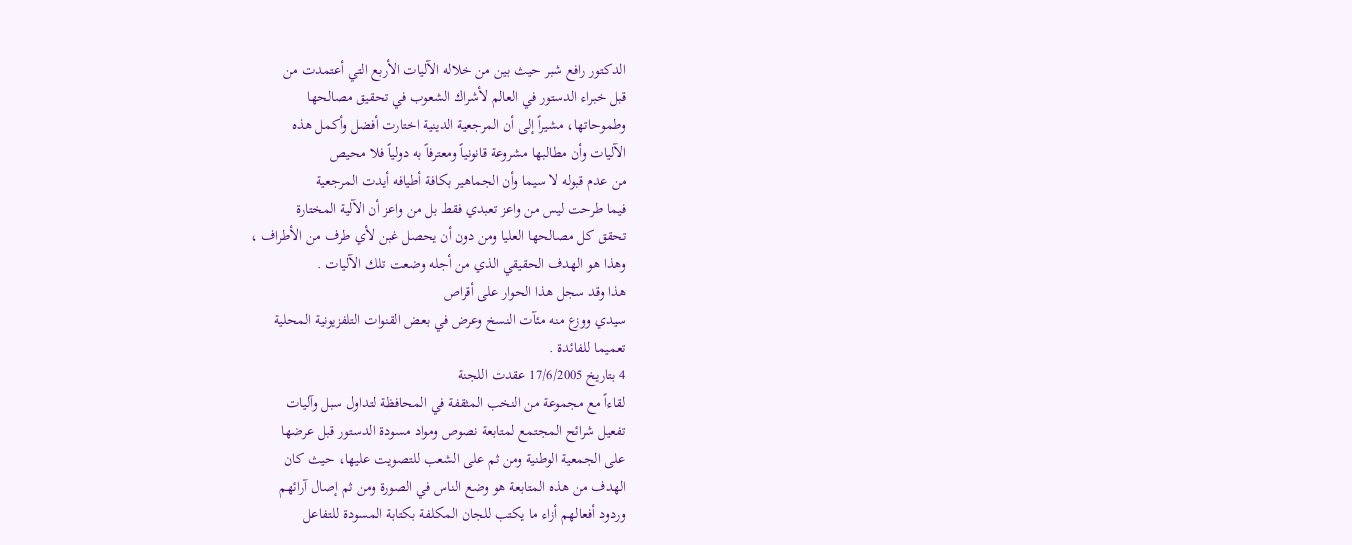الدكتور رافع شبر حيث بين من خلاله الآليات الأربع التي أعتمدت من
قبل خبراء الدستور في العالم لأشراك الشعوب في تحقيق مصالحها
وطموحاتها، مشيراً إلى أن المرجعية الدينية اختارت أفضل وأكمل هذه
الآليات وأن مطالبها مشروعة قانونياً ومعترفاً به دولياً فلا محيص
من عدم قبوله لا سيما وأن الجماهير بكافة أطيافه أيدت المرجعية
فيما طرحت ليس من واعز تعبدي فقط بل من واعز أن الآلية المختارة
تحقق كل مصالحها العليا ومن دون أن يحصل غبن لأي طرف من الأطراف ،
وهذا هو الهدف الحقيقي الذي من أجله وضعت تلك الآليات .
هذا وقد سجل هذا الحوار على أقراص
سيدي ووزع منه مئآت النسخ وعرض في بعض القنوات التلفزيونية المحلية
تعميما للفائدة .
4 بتاريخ 17/6/2005 عقدت اللجنة
لقاءاً مع مجموعة من النخب المثقفة في المحافظة لتداول سبل وآليات
تفعيل شرائح المجتمع لمتابعة نصوص ومواد مسودة الدستور قبل عرضها
على الجمعية الوطنية ومن ثم على الشعب للتصويت عليها، حيث كان
الهدف من هذه المتابعة هو وضع الناس في الصورة ومن ثم إصال آرائهم
وردود أفعالهم أزاء ما يكتب للجان المكلفة بكتابة المسودة للتفاعل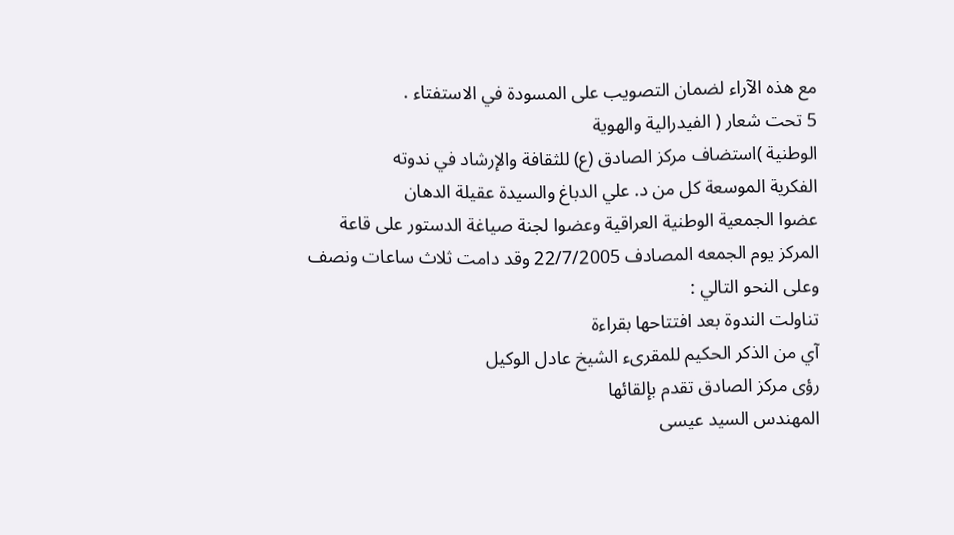مع هذه الآراء لضمان التصويب على المسودة في الاستفتاء .
5 تحت شعار ( الفيدرالية والهوية
الوطنية )استضاف مركز الصادق (ع) للثقافة والإرشاد في ندوته
الفكرية الموسعة كل من د. علي الدباغ والسيدة عقيلة الدهان
عضوا الجمعية الوطنية العراقية وعضوا لجنة صياغة الدستور على قاعة
المركز يوم الجمعه المصادف 22/7/2005 وقد دامت ثلاث ساعات ونصف
وعلى النحو التالي :
تناولت الندوة بعد افتتاحها بقراءة
آي من الذكر الحكيم للمقرىء الشيخ عادل الوكيل
رؤى مركز الصادق تقدم بإلقائها
المهندس السيد عيسى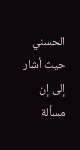الحسني حيث أشار إلى إن مسألة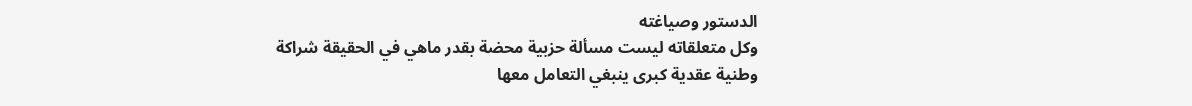الدستور وصياغته
وكل متعلقاته ليست مسألة حزبية محضة بقدر ماهي في الحقيقة شراكة
وطنية عقدية كبرى ينبغي التعامل معها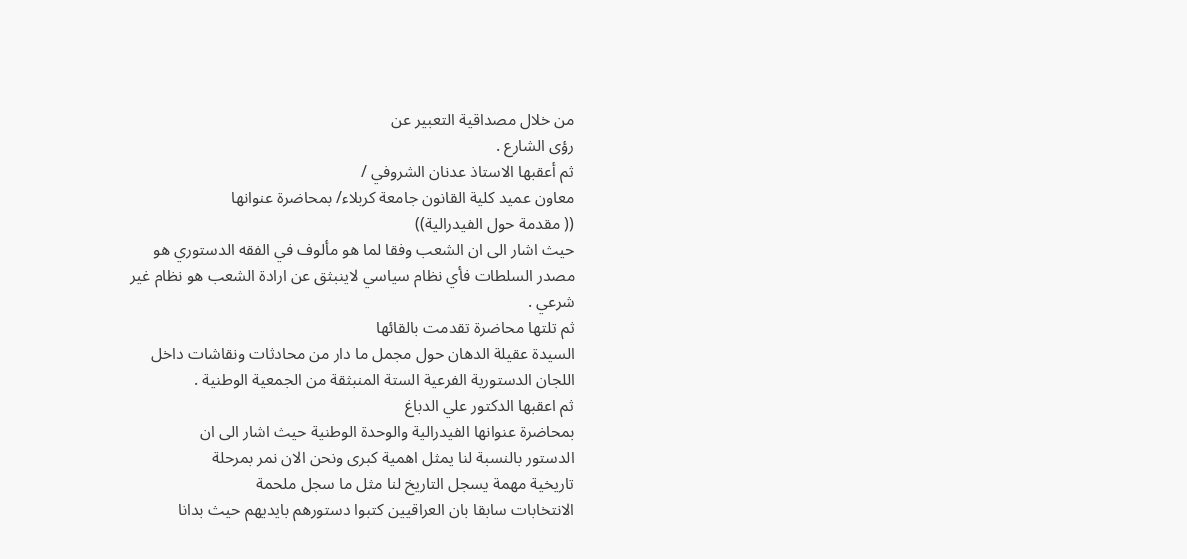من خلال مصداقية التعبير عن
رؤى الشارع .
ثم أعقبها الاستاذ عدنان الشروفي /
معاون عميد كلية القانون جامعة كربلاء/ بمحاضرة عنوانها
(( مقدمة حول الفيدرالية))
حيث اشار الى ان الشعب وفقا لما هو مألوف في الفقه الدستوري هو
مصدر السلطات فأي نظام سياسي لاينبثق عن ارادة الشعب هو نظام غير
شرعي .
ثم تلتها محاضرة تقدمت بالقائها
السيدة عقيلة الدهان حول مجمل ما دار من محادثات ونقاشات داخل
اللجان الدستورية الفرعية الستة المنبثقة من الجمعية الوطنية .
ثم اعقبها الدكتور علي الدباغ
بمحاضرة عنوانها الفيدرالية والوحدة الوطنية حيث اشار الى ان
الدستور بالنسبة لنا يمثل اهمية كبرى ونحن الان نمر بمرحلة
تاريخية مهمة يسجل التاريخ لنا مثل ما سجل ملحمة
الانتخابات سابقا بان العراقيين كتبوا دستورهم بايديهم حيث بدانا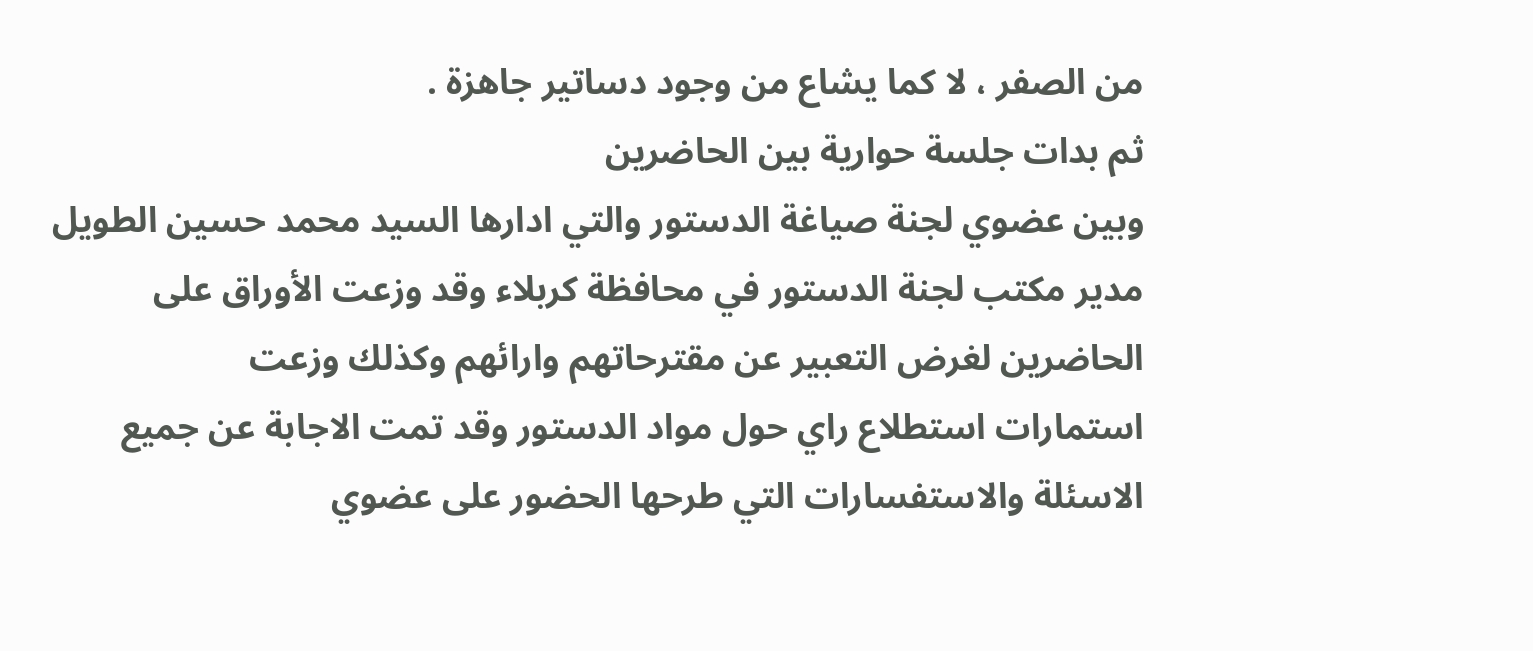من الصفر ، لا كما يشاع من وجود دساتير جاهزة .
ثم بدات جلسة حوارية بين الحاضرين
وبين عضوي لجنة صياغة الدستور والتي ادارها السيد محمد حسين الطويل
مدير مكتب لجنة الدستور في محافظة كربلاء وقد وزعت الأوراق على
الحاضرين لغرض التعبير عن مقترحاتهم وارائهم وكذلك وزعت
استمارات استطلاع راي حول مواد الدستور وقد تمت الاجابة عن جميع
الاسئلة والاستفسارات التي طرحها الحضور على عضوي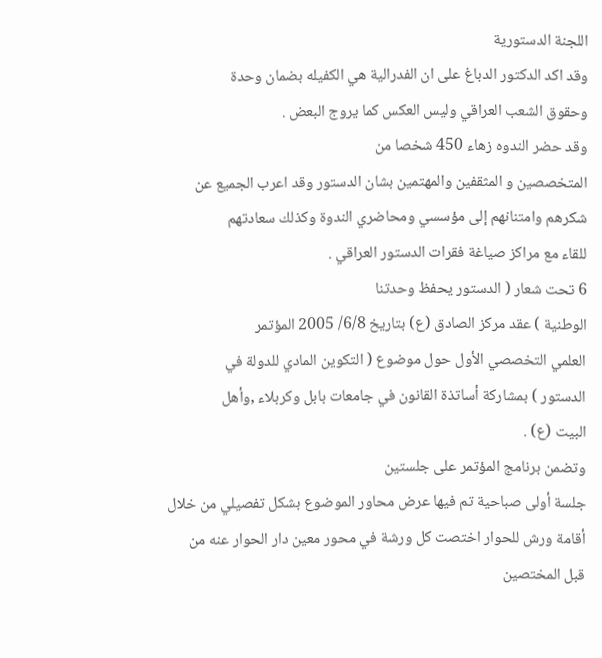اللجنة الدستورية
وقد اكد الدكتور الدباغ على ان الفدرالية هي الكفيله بضمان وحدة
وحقوق الشعب العراقي وليس العكس كما يروج البعض .
وقد حضر الندوه زهاء 450 شخصا من
المتخصصين و المثقفين والمهتمين بشان الدستور وقد اعرب الجميع عن
شكرهم وامتنانهم إلى مؤسسي ومحاضري الندوة وكذلك سعادتهم
للقاء مع مراكز صياغة فقرات الدستور العراقي .
6 تحت شعار ( الدستور يحفظ وحدتنا
الوطنية ) عقد مركز الصادق (ع) بتاريخ 6/8/ 2005 المؤتمر
العلمي التخصصي الأول حول موضوع ( التكوين المادي للدولة في
الدستور ) بمشاركة أساتذة القانون في جامعات بابل وكربلاء ,وأهل
البيت (ع) .
وتضمن برنامج المؤتمر على جلستين
جلسة أولى صباحية تم فيها عرض محاور الموضوع بشكل تفصيلي من خلال
أقامة ورش للحوار اختصت كل ورشة في محور معين دار الحوار عنه من
قبل المختصين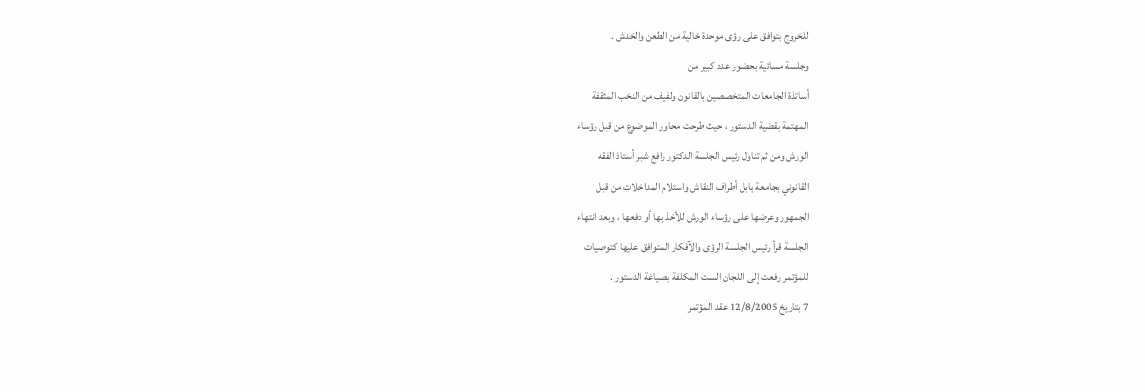للخروج بتوافق على رؤى موحدة خالية من الطعن والخدش .
وجلسة مسائية بحضور عدد كبير من
أساتذة الجامعات المتخصصين بالقانون ولفيف من النخب المثقفة
المهتمة بقضية الدستور ، حيث طرحت محاور الموضوع من قبل رؤساء
الورش ومن ثم تناول رئيس الجلسة الدكتور رافع شبر أستاذ الفقه
القانوني بجامعة بابل أطراف النقاش واستلام المداخلات من قبل
الجمهور وعرضها على رؤساء الورش للأخذ بها أو دفعها ، وبعد انتهاء
الجلسة قرأ رئيس الجلسة الرؤى والآفكار المتوافق عليها كتوصيات
للمؤتمر رفعت إلى اللجان الست المكلفة بصياغة الدستور .
7 بتاريخ 12/8/2005 عقد المؤتمر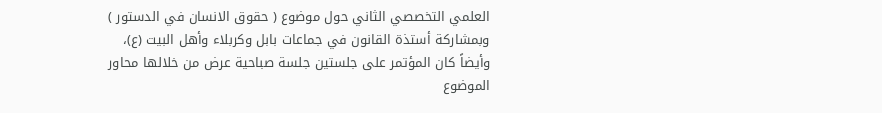العلمي التخصصي الثاني حول موضوع ( حقوق الانسان في الدستور )
وبمشاركة أستذة القانون في جماعات بابل وكربلاء وأهل البيت (ع)،
وأيضاً كان المؤتمر على جلستين جلسة صباحية عرض من خلالها محاور
الموضوع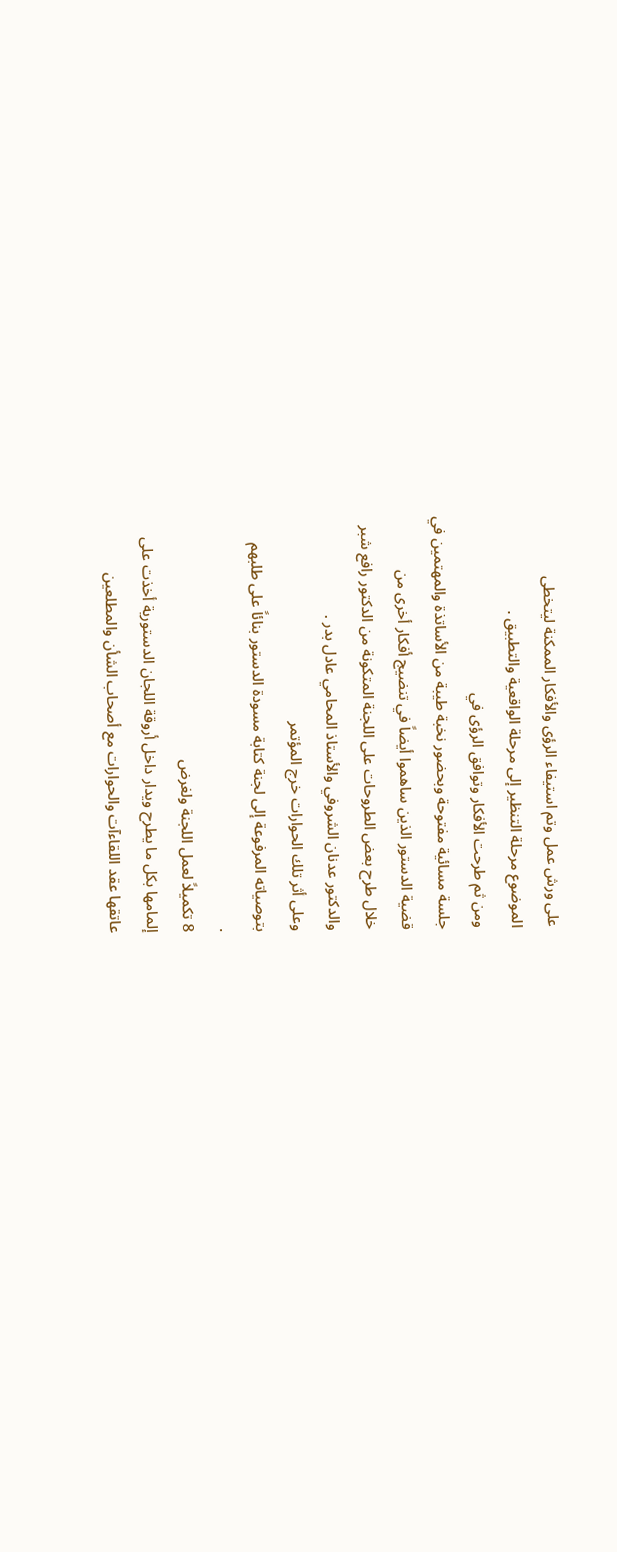على ورش عمل وتم استيفاء الرؤى والأفكار الممكنة ليتخطى
الموضوع مرحلة التنظير إلى مرحلة الواقعية والتطبيق .
ومن ثم طرحت الأفكار وتوافق الرؤى في
جلسة مسائية مفتوحة وبحضور نخبة طيبة من الأساتذة والمهتمين في
قضية الدستور الذين ساهموا أيضاً في تنضيج أفكار أخرى من
خلال طرح بعض الطروحات على اللجنة المتكونة من الدكتور رافع شبر
والدكتور عدنان الشروفي والأستاذ المحامي عادل بدر .
وعلى أثر تلك الحوارات خرج المؤتمر
بتوصياته المرفوعة إلى لجنة كتابة مسودة الدستور بنائاً على طلبهم
.
8 تكميلاً لعمل اللجنة ولغرض
إلمامها بكل ما يطرح ويدار داخل أروقة اللجان الدستورية أخذت على
عاتقها عقد اللقاءآت والحوارات مع أصحاب الشأن والمطلعين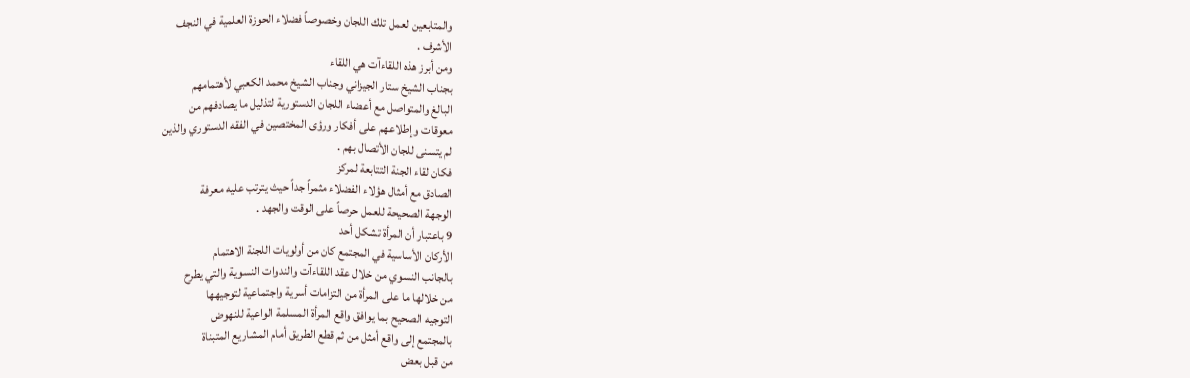والمتابعين لعمل تلك اللجان وخصوصاً فضلاء الحوزة العلمية في النجف
الأشرف .
ومن أبرز هذه اللقاءآت هي اللقاء
بجناب الشيخ ستار الجيزاني وجناب الشيخ محمد الكعبي لأهتمامهم
البالغ والمتواصل مع أعضاء اللجان الدستورية لتذليل ما يصادفهم من
معوقات وإطلاعهم على أفكار ورؤى المختصين في الفقه الدستوري والذين
لم يتسنى للجان الأتصال بهم .
فكان لقاء الجنة التتابعة لمركز
الصادق مع أمثال هؤلاء الفضلاء مثمراً جداً حيث يترتب عليه معرفة
الوجهة الصحيحة للعمل حرصاً على الوقت والجهد .
9 باعتبار أن المرأة تشكل أحد
الأركان الأساسية في المجتمع كان من أولويات اللجنة الاهتمام
بالجانب النسوي من خلال عقد اللقاءآت والندوات النسوية والتي يطرح
من خلالها ما على المرأة من التزامات أسرية واجتماعية لتوجيهها
التوجيه الصحيح بما يوافق واقع المرأة المسلمة الواعية للنهوض
بالمجتمع إلى واقع أمثل من ثم قطع الطريق أمام المشاريع المتبناة
من قبل بعض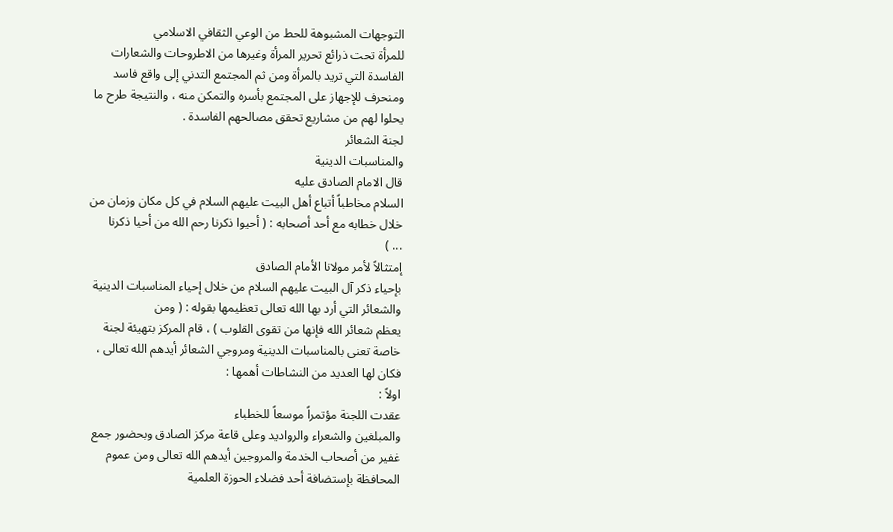التوجهات المشبوهة للحط من الوعي الثقافي الاسلامي
للمرأة تحت ذرائع تحرير المرأة وغيرها من الاطروحات والشعارات
الفاسدة التي تريد بالمرأة ومن ثم المجتمع التدني إلى واقع فاسد
ومنحرف للإجهاز على المجتمع بأسره والتمكن منه ، والنتيجة طرح ما
يحلوا لهم من مشاريع تحقق مصالحهم الفاسدة .
لجنة الشعائر
والمناسبات الدينية
قال الامام الصادق عليه
السلام مخاطباً أتباع أهل البيت عليهم السلام في كل مكان وزمان من
خلال خطابه مع أحد أصحابه : ( أحيوا ذكرنا رحم الله من أحيا ذكرنا
... )
إمتثالاً لأمر مولانا الأمام الصادق
بإحياء ذكر آل البيت عليهم السلام من خلال إحياء المناسبات الدينية
والشعائر التي أرد بها الله تعالى تعظيمها بقوله : ( ومن
يعظم شعائر الله فإنها من تقوى القلوب ) ، قام المركز بتهيئة لجنة
خاصة تعنى بالمناسبات الدينية ومروجي الشعائر أيدهم الله تعالى ،
فكان لها العديد من النشاطات أهمها :
اولاً :
عقدت اللجنة مؤتمراً موسعاً للخطباء
والمبلغين والشعراء والرواديد وعلى قاعة مركز الصادق وبحضور جمع
غفير من أصحاب الخدمة والمروجين أيدهم الله تعالى ومن عموم
المحافظة بإستضافة أحد فضلاء الحوزة العلمية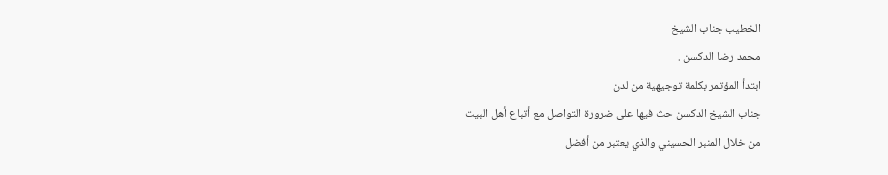الخطيب جناب الشيخ
محمد رضا الدكسن .
ابتدأ المؤتمر بكلمة توجيهية من لدن
جناب الشيخ الدكسن حث فيها على ضرورة التواصل مع أتباع أهل البيت
من خلال المنبر الحسيني والذي يعتبر من أفضل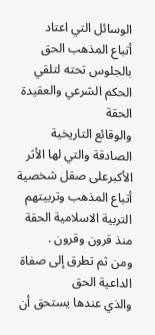الوسائل التي اعتاد
أتباع المذهب الحق بالجلوس تحته لتلقي الحكم الشرعي والعقيدة الحقة
والوقائع التاريخية الصادقة والتي لها الأثر الأكبرعلى صقل شخصية
أتباع المذهب وتربيتهم التربية الاسلامية الحقة منذ قرون وقرون .
ومن ثم تطرق إلى صفاة الداعية الحق
والذي عندها يستحق أن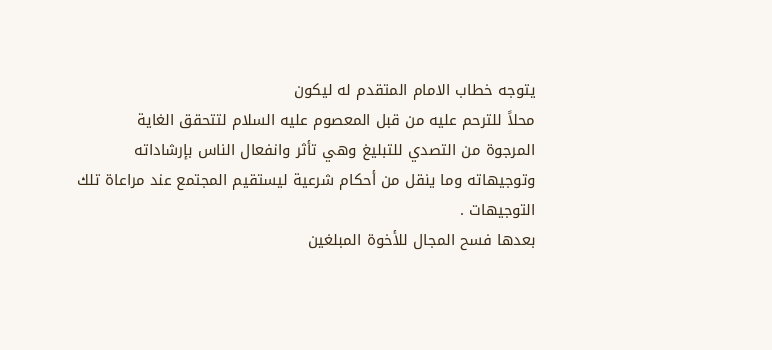يتوجه خطاب الامام المتقدم له ليكون
محلاً للترحم عليه من قبل المعصوم عليه السلام لتتحقق الغاية
المرجوة من التصدي للتبليغ وهي تأثر وانفعال الناس بإرشاداته
وتوجيهاته وما ينقل من أحكام شرعية ليستقيم المجتمع عند مراعاة تلك
التوجيهات .
بعدها فسح المجال للأخوة المبلغين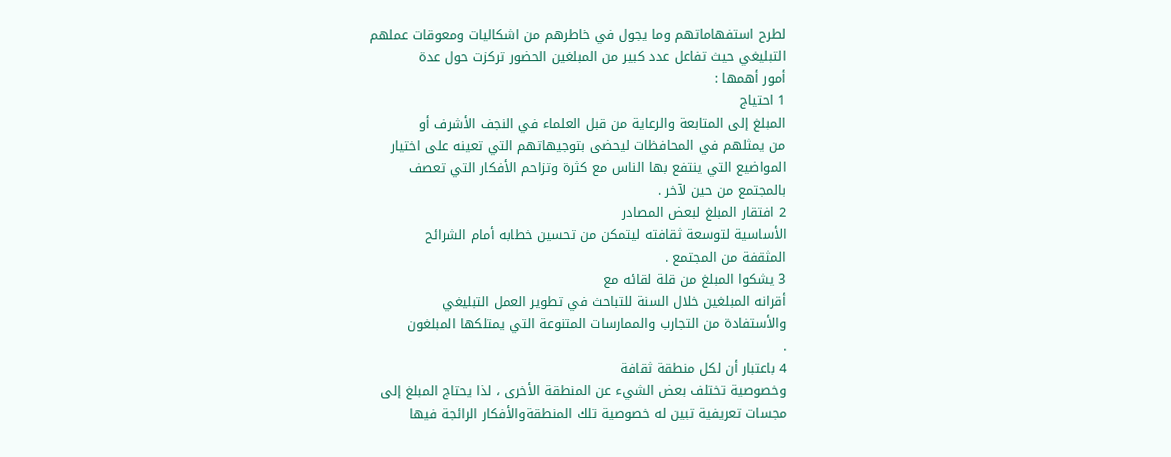لطرح استفهاماتهم وما يجول في خاطرهم من اشكاليات ومعوقات عملهم
التبليغي حيث تفاعل عدد كبير من المبلغين الحضور تركزت حول عدة
أمور أهمها :
1 احتياج
المبلغ إلى المتابعة والرعاية من قبل العلماء في النجف الأشرف أو
من يمثلهم في المحافظات ليحضى بتوجيهاتهم التي تعينه على اختيار
المواضيع التي ينتفع بها الناس مع كثرة وتزاحم الأفكار التي تعصف
بالمجتمع من حين لآخر .
2 افتقار المبلغ لبعض المصادر
الأساسية لتوسعة ثقافته ليتمكن من تحسين خطابه أمام الشرائح
المثقفة من المجتمع .
3 يشكوا المبلغ من قلة لقائه مع
أقرانه المبلغين خلال السنة للتباحث في تطوير العمل التبليغي
والأستفادة من التجارب والممارسات المتنوعة التي يمتلكها المبلغون
.
4 باعتبار أن لكل منطقة ثقافة
وخصوصية تختلف بعض الشيء عن المنطقة الأخرى ، لذا يحتاج المبلغ إلى
مجسات تعريفية تبين له خصوصية تلك المنطقةوالأفكار الرائجة فيها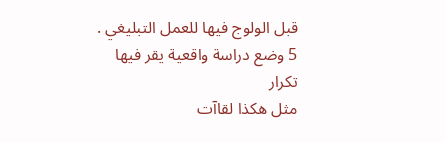قبل الولوج فيها للعمل التبليغي .
5 وضع دراسة واقعية يقر فيها تكرار
مثل هكذا لقاآت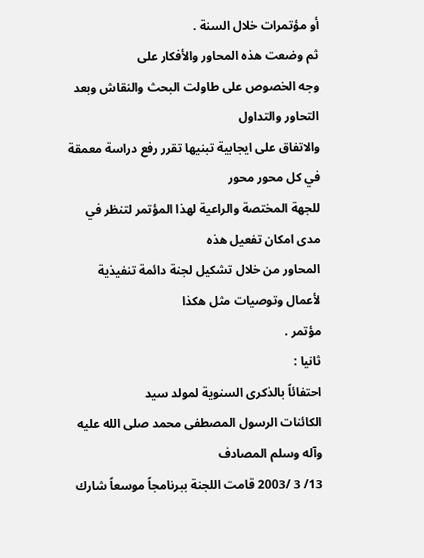أو مؤتمرات خلال السنة .
ثم وضعت هذه المحاور والأفكار على
وجه الخصوص على طاولت البحث والنقاش وبعد التحاور والتداول
والاتفاق على ايجابية تبنيها تقرر رفع دراسة معمقة في كل محور محور
للجهة المختصة والراعية لهذا المؤتمر لتنظر في مدى امكان تفعيل هذه
المحاور من خلال تشكيل لجنة دائمة تنفيذية لأعمال وتوصيات مثل هكذا
مؤتمر .
ثانيا :
احتفائاً بالذكرى السنوية لمولد سيد
الكائنات الرسول المصطفى محمد صلى الله عليه وآله وسلم المصادف
13/ 3 /2003 قامت اللجنة ببرنامجاً موسعاً شارك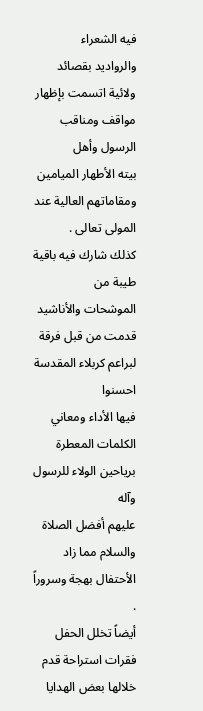فيه الشعراء
والرواديد بقصائد ولائية اتسمت بإظهار مواقف ومناقب الرسول وأهل
بيته الأطهار الميامين ومقاماتهم العالية عند المولى تعالى .
كذلك شارك فيه باقية طيبة من
الموشحات والأناشيد قدمت من قبل فرقة لبراعم كربلاء المقدسة احسنوا
فيها الأداء ومعاني الكلمات المعطرة برياحين الولاء للرسول وآله
عليهم أفضل الصلاة والسلام مما زاد الأحتفال بهجة وسروراً .
أيضاً تخلل الحفل فقرات استراحة قدم
خلالها بعض الهدايا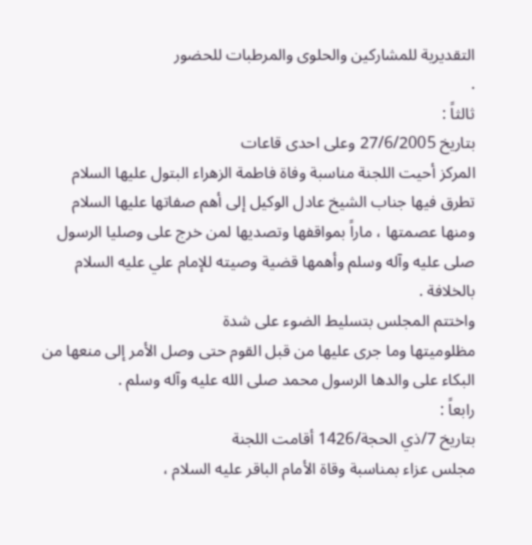التقديرية للمشاركين والحلوى والمرطبات للحضور
.
ثالثاً :
بتاريخ 27/6/2005 وعلى احدى قاعات
المركز أحيت اللجنة مناسبة وفاة فاطمة الزهراء البتول عليها السلام
تطرق فيها جناب الشيخ عادل الوكيل إلى أهم صفاتها عليها السلام
ومنها عصمتها ، ماراً بمواقفها وتصديها لمن خرج على وصليا الرسول
صلى عليه وآله وسلم وأهمها قضية وصيته للإمام علي عليه السلام
بالخلافة .
واختتم المجلس بتسليط الضوء على شدة
مظلوميتها وما جرى عليها من قبل القوم حتى وصل الأمر إلى منعها من
البكاء على والدها الرسول محمد صلى الله عليه وآله وسلم .
رابعاً :
بتاريخ 7/ذي الحجة/1426 أقامت اللجنة
مجلس عزاء بمناسبة وقاة الأمام الباقر عليه السلام ،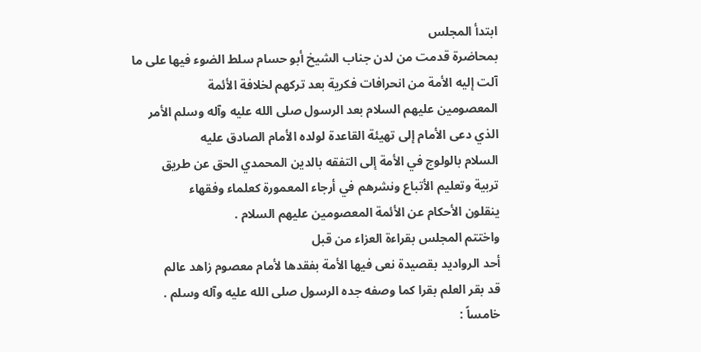ابتدأ المجلس
بمحاضرة قدمت من لدن جناب الشيخ أبو حسام سلط الضوء فيها على ما
آلت إليه الأمة من انحرافات فكرية بعد تركهم لخلافة الأئمة
المعصومين عليهم السلام بعد الرسول صلى الله عليه وآله وسلم الأمر
الذي دعى الأمام إلى تهيئة القاعدة لولده الأمام الصادق عليه
السلام بالولوج في الأمة إلى التفقه بالدين المحمدي الحق عن طريق
تربية وتعليم الأتباع ونشرهم في أرجاء المعمورة كعلماء وفقهاء
ينقلون الأحكام عن الأئمة المعصومين عليهم السلام .
واختتم المجلس بقراءة العزاء من قبل
أحد الرواديد بقصيدة نعى فيها الأمة بفقدها لأمام معصوم زاهد عالم
قد بقر العلم بقرا كما وصفه جده الرسول صلى الله عليه وآله وسلم .
خامساً :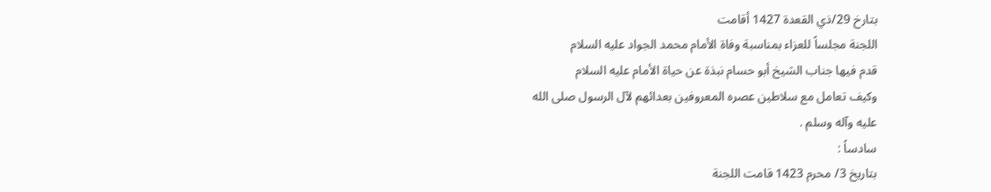بتارخ 29/ذي القعدة 1427 أقامت
اللجنة مجلساً للعزاء بمناسبة وفاة الأمام محمد الجواد عليه السلام
قدم فيها جناب الشيخ أبو حسام نبذة عن حياة الأمام عليه السلام
وكيف تعامل مع سلاطين عصره المعروفين بعدائهم لآل الرسول صلى الله
عليه وآله وسلم .
سادساً :
بتاريخ 3/ محرم 1423 قامت اللجنة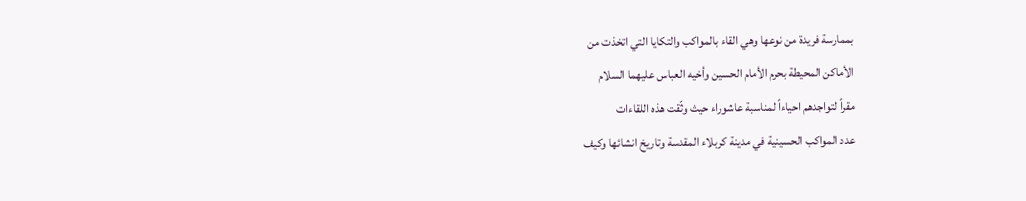بممارسة فريدة من نوعها وهي القاء بالمواكب والتكايا التي اتخذت من
الأماكن المحيطة بحرم الأمام الحسين وأخيه العباس عليهما السلام
مقراً لتواجدهم احياءاً لمناسبة عاشوراء حيث وثّقت هذه اللقاءات
عدد المواكب الحسينية في مدينة كربلاء المقدسة وتاريخ انشائها وكيف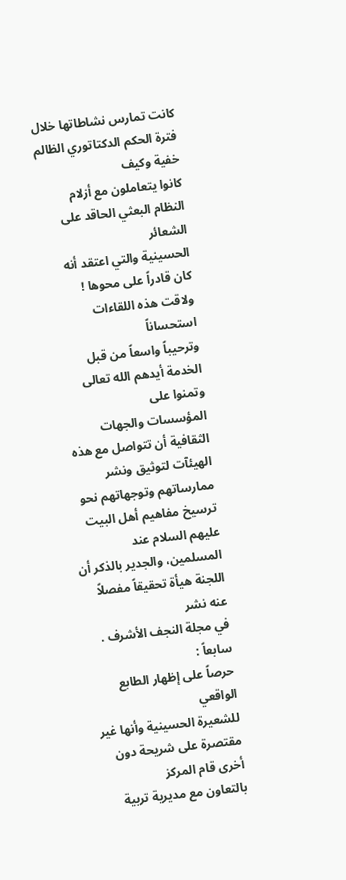كانت تمارس نشاطاتها خلال فترة الحكم الدكتاتوري الظالم خفية وكيف
كانوا يتعاملون مع أزلام النظام البعثي الحاقد على الشعائر
الحسينية والتي اعتقد أنه كان قادراً على محوها !
ولاقت هذه اللقاءات استحساناً
وترحيباً واسعاً من قبل الخدمة أيدهم الله تعالى وتمنوا على
المؤسسات والجهات الثقافية أن تتواصل مع هذه الهيئآت لتوثيق ونشر
ممارساتهم وتوجهاتهم نحو ترسيخ مفاهيم أهل البيت عليهم السلام عند
المسلمين، والجدير بالذكر أن اللجنة هيأة تحقيقاً مفصلاً عنه نشر
في مجلة النجف الأشرف .
سابعاً :
حرصاً على إظهار الطابع الواقعي
للشعيرة الحسينية وأنها غير مقتصرة على شريحة دون أخرى قام المركز
بالتعاون مع مديرية تربية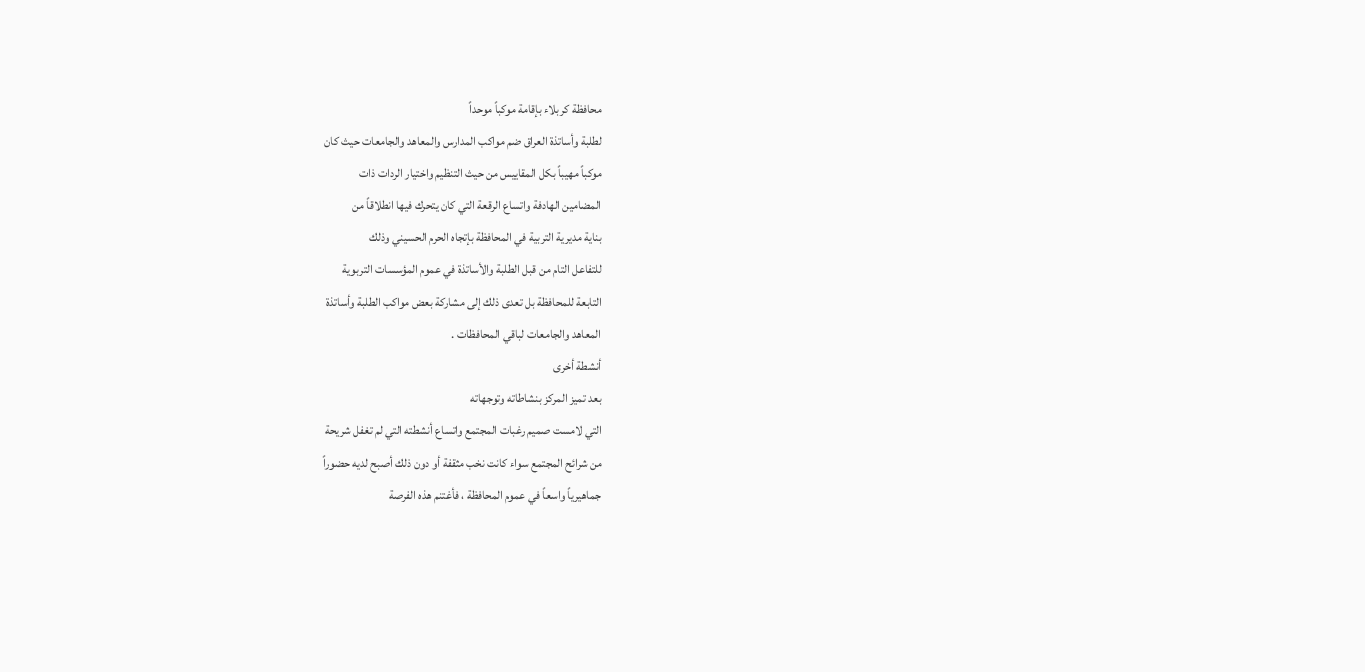محافظة كربلاء بإقامة موكباً موحداً
لطلبة وأساتذة العراق ضم مواكب المدارس والمعاهد والجامعات حيث كان
موكباً مهيباً بكل المقاييس من حيث التنظيم واختيار الردات ذات
المضامين الهادفة واتساع الرقعة التي كان يتحرك فيها انطلاقاً من
بناية مديرية التربية في المحافظة بإتجاه الحرم الحسيني وذلك
للتفاعل التام من قبل الطلبة والأساتذة في عموم المؤسسات التربوية
التابعة للمحافظة بل تعدى ذلك إلى مشاركة بعض مواكب الطلبة وأساتذة
المعاهد والجامعات لباقي المحافظات .
أنشطة أخرى
بعد تميز المركز بنشاطاته وتوجهاته
التي لامست صميم رغبات المجتمع واتساع أنشطته التي لم تغفل شريحة
من شرائح المجتمع سواء كانت نخب مثقفة أو دون ذلك أصبح لديه حضوراً
جماهيرياً واسعاً في عموم المحافظة ، فأغتنم هذه الفرصة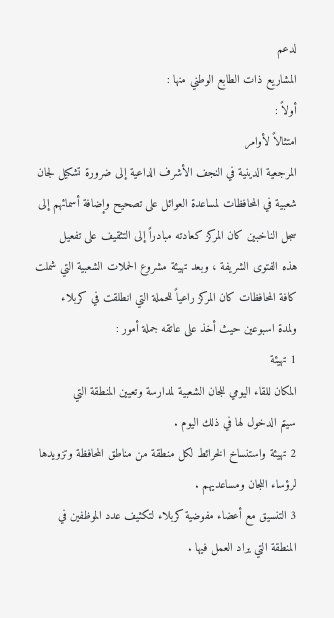لدعم
المشاريع ذات الطابع الوطني منها :
أولاً :
امتثالاً لأوامر
المرجعية الدينية في النجف الأشرف الداعية إلى ضرورة تشكيل لجان
شعبية في المحافظات لمساعدة العوائل على تصحيح وإضافة أسمائهم إلى
سجل الناخبين كان المركز كعادته مبادراً إلى التثقيف على تفعيل
هذه الفتوى الشريفة ، وبعد تهيئة مشروع الحملات الشعبية التي شملت
كافة المحافظات كان المركز راعياً للحملة التي انطلقت في كربلاء
ولمدة اسبوعين حيث أخذ على عاتقه جملة أمور :
1 تهيئة
المكان للقاء اليومي للجان الشعبية لمدارسة وتعيين المنطقة التي
سيتم الدخول لها في ذلك اليوم .
2 تهيئة واستنساخ الخرائط لكل منطقة من مناطق المحافظة وتزويدها
لرؤساء اللجان ومساعديهم .
3 التنسيق مع أعضاء مفوضية كربلاء لتكثيف عدد الموظفين في
المنطقة التي يراد العمل فيها .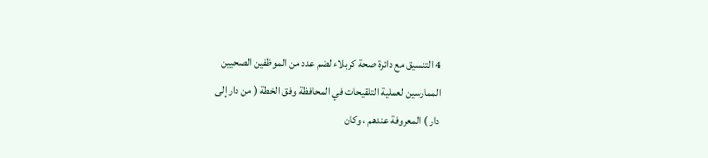4 التنسيق مع دائرة صحة كربلاء لضم عدد من الموظفين الصحيين
الممارسين لعملية التلقيحات في المحافظة وفق الخطة ( من دار إلى
دار ) المعروفة عندهم ، وكان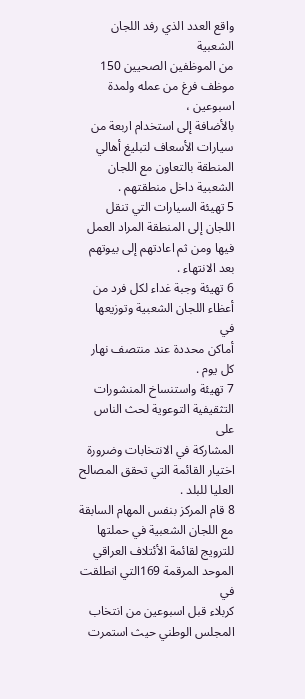واقع العدد الذي رفد اللجان الشعبية
من الموظفين الصحيين 150 موظف فرغ من عمله ولمدة اسبوعين ،
بالأضافة إلى استخدام اربعة من سيارات الأسعاف لتبليغ أهالي
المنطقة بالتعاون مع اللجان الشعبية داخل منطقتهم .
5 تهيئة السيارات التي تنقل اللجان إلى المنطقة المراد العمل
فيها ومن ثم اعادتهم إلى بيوتهم بعد الانتهاء .
6 تهيئة وجبة غداء لكل فرد من أعظاء اللجان الشعبية وتوزيعها في
أماكن محددة عند منتصف نهار كل يوم .
7 تهيئة واستنساخ المنشورات التثقيفية التوعوية لحث الناس على
المشاركة في الانتخابات وضرورة اختيار القائمة التي تحقق المصالح
العليا للبلد .
8 قام المركز بنفس المهام السابقة مع اللجان الشعبية في حملتها
للترويج لقائمة الأئتلاف العراقي الموحد المرقمة 169التي انطلقت في
كربلاء قبل اسبوعين من انتخاب المجلس الوطني حيث استمرت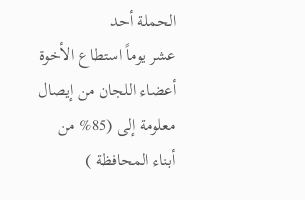الحملة أحد
عشر يوماً استطاع الأخوة أعضاء اللجان من إيصال معلومة إلى (85% من
أبناء المحافظة )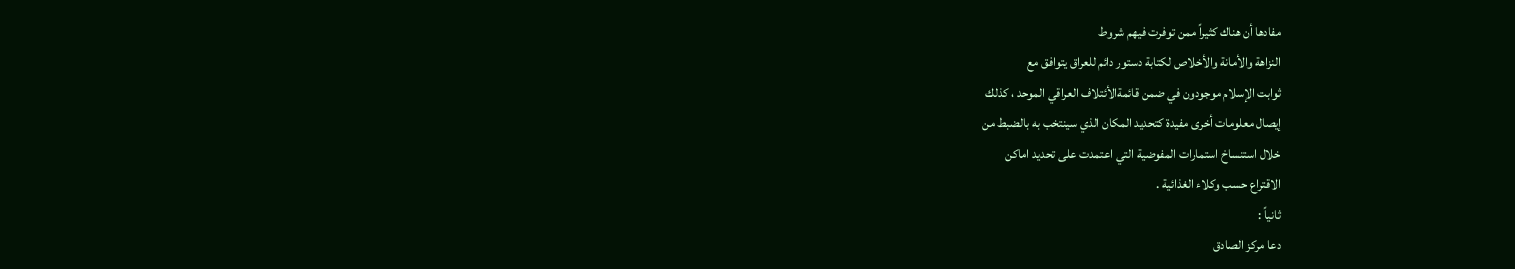مفادها أن هناك كثيراً ممن توفرت فيهم شروط
النزاهة والأمانة والأخلاص لكتابة دستور دائم للعراق يتوافق مع
ثوابت الإسلام موجودون في ضمن قائمةالأئتلاف العراقي الموحد ، كذلك
إيصال معلومات أخرى مفيدة كتحديد المكان الذي سينتخب به بالضبط من
خلال استنساخ استمارات المفوضية التي اعتمدت على تحديد اماكن
الاقتراع حسب وكلاء الغذائية .
ثانياً :
دعا مركز الصادق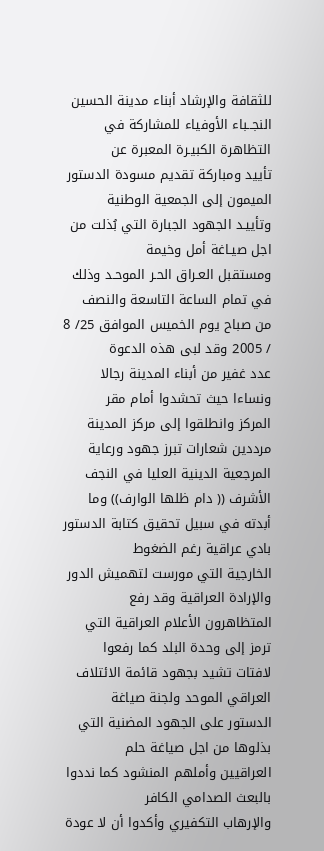للثقافة والإرشاد أبناء مدينة الحسين
النجــباء الأوفياء للمشاركة في التظاهرة الكبيـرة المعبرة عن
تأييد ومباركة تقديم مسودة الدستور الميمون إلى الجمعية الوطنية
وتأييـد الجهود الجبارة التي بُذلت من اجل صيـاغة أمل وخيمة
ومستقبل العـراق الحـر الموحـد وذلك في تمام الساعة التاسعة والنصف
من صباح يوم الخميس الموافق 25/ 8 / 2005 وقد لبى هذه الدعوة
عدد غفير من أبناء المدينة رجالا ونساءا حيث تحشدوا أمام مقر
المركز وانطلقوا إلى مركز المدينة مرددين شعارات تبرز جهود ورعاية
المرجعية الدينية العليا في النجف الأشرف (( دام ظلها الوارف)) وما
أبدته في سبيل تحقيق كتابة الدستور بادي عراقية رغم الضغوط
الخارجية التي مورست لتهميش الدور والإرادة العراقية وقد رفع
المتظاهرون الأعلام العراقية التي ترمز إلى وحدة البلد كما رفعوا
لافتات تشيد بجهود قائمة الائتلاف العراقي الموحد ولجنة صياغة
الدستور على الجهود المضنية التي بذلوها من اجل صياغة حلم
العراقيين وأملهم المنشود كما نددوا بالبعث الصدامي الكافر
والإرهاب التكفيري وأكدوا أن لا عودة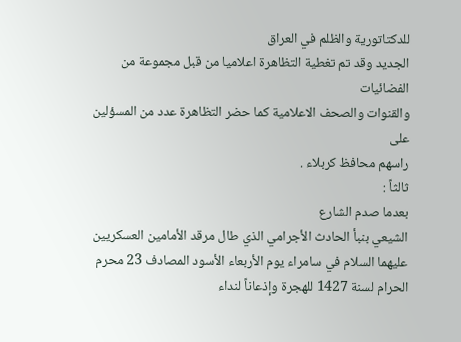للدكتاتورية والظلم في العراق
الجديد وقد تم تغطية التظاهرة اعلاميا من قبل مجموعة من الفضائيات
والقنوات والصحف الاعلامية كما حضر التظاهرة عدد من المسؤلين على
راسهم محافظ كربلاء .
ثالثاً :
بعدما صدم الشارع
الشيعي بنبأ الحادث الأجرامي الذي طال مرقد الأمامين العسكريين
عليهما السلام في سامراء يوم الأربعاء الأسود المصادف 23 محرم
الحرام لسنة 1427 للهجرة وإذعاناً لنداء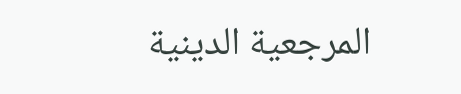المرجعية الدينية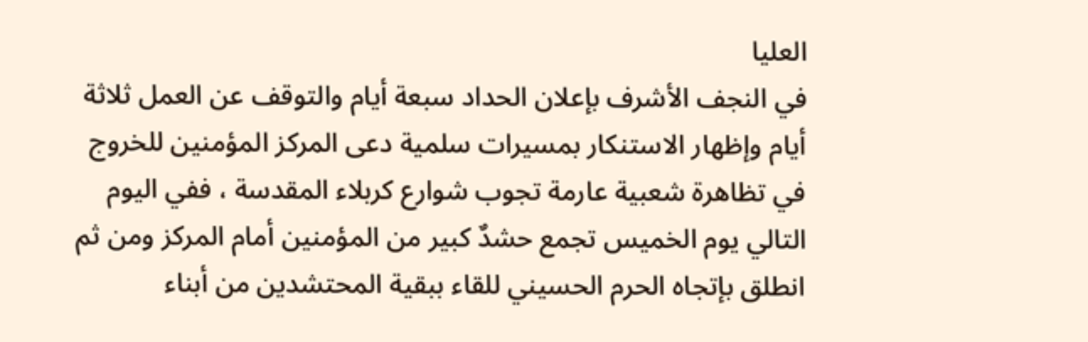العليا
في النجف الأشرف بإعلان الحداد سبعة أيام والتوقف عن العمل ثلاثة
أيام وإظهار الاستنكار بمسيرات سلمية دعى المركز المؤمنين للخروج
في تظاهرة شعبية عارمة تجوب شوارع كربلاء المقدسة ، ففي اليوم
التالي يوم الخميس تجمع حشدٌ كبير من المؤمنين أمام المركز ومن ثم
انطلق بإتجاه الحرم الحسيني للقاء ببقية المحتشدين من أبناء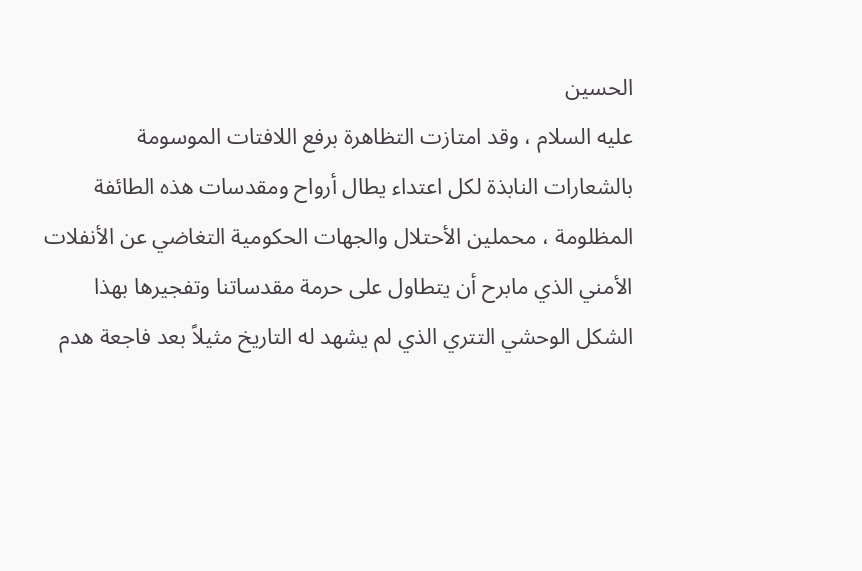الحسين
عليه السلام ، وقد امتازت التظاهرة برفع اللافتات الموسومة
بالشعارات النابذة لكل اعتداء يطال أرواح ومقدسات هذه الطائفة
المظلومة ، محملين الأحتلال والجهات الحكومية التغاضي عن الأنفلات
الأمني الذي مابرح أن يتطاول على حرمة مقدساتنا وتفجيرها بهذا
الشكل الوحشي التتري الذي لم يشهد له التاريخ مثيلاً بعد فاجعة هدم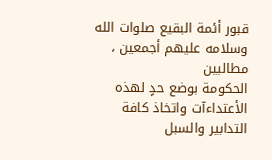قبور أئمة البقيع صلوات الله وسلامه عليهم أجمعين ، مطالبين
الحكومة بوضع حدٍ لهذه الأعتداءآت واتخاذ كافة التدابير والسبل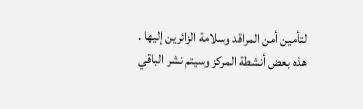لتأمين أمن المراقد وسلامة الزائرين إليها .
هذه بعض أنشطة المركز وسيتم نشر الباقي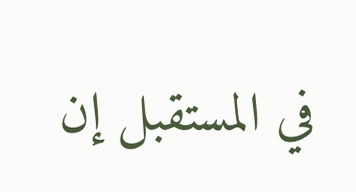في المستقبل إن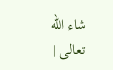شاء الله
تعالى |